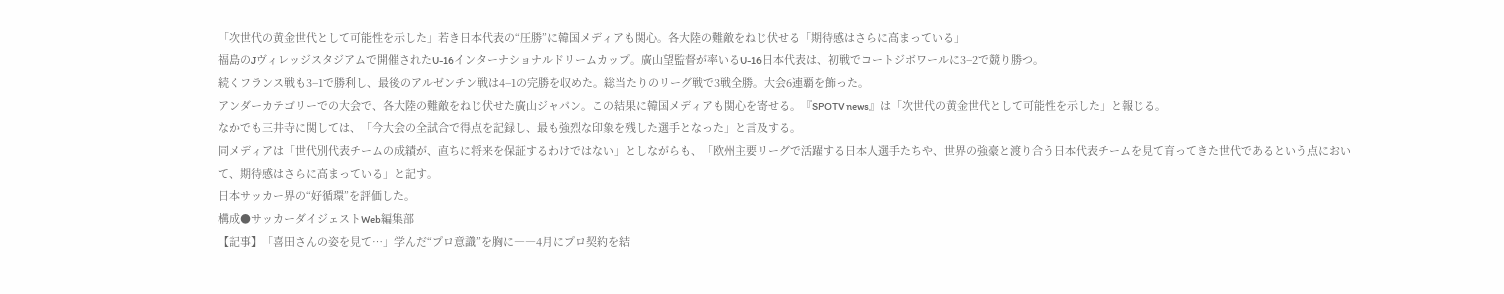「次世代の黄金世代として可能性を示した」若き日本代表の“圧勝”に韓国メディアも関心。各大陸の難敵をねじ伏せる「期待感はさらに高まっている」
福島のJヴィレッジスタジアムで開催されたU-16インターナショナルドリームカップ。廣山望監督が率いるU-16日本代表は、初戦でコートジボワールに3−2で競り勝つ。
続くフランス戦も3−1で勝利し、最後のアルゼンチン戦は4−1の完勝を収めた。総当たりのリーグ戦で3戦全勝。大会6連覇を飾った。
アンダーカテゴリーでの大会で、各大陸の難敵をねじ伏せた廣山ジャパン。この結果に韓国メディアも関心を寄せる。『SPOTV news』は「次世代の黄金世代として可能性を示した」と報じる。
なかでも三井寺に関しては、「今大会の全試合で得点を記録し、最も強烈な印象を残した選手となった」と言及する。
同メディアは「世代別代表チームの成績が、直ちに将来を保証するわけではない」としながらも、「欧州主要リーグで活躍する日本人選手たちや、世界の強豪と渡り合う日本代表チームを見て育ってきた世代であるという点において、期待感はさらに高まっている」と記す。
日本サッカー界の“好循環”を評価した。
構成●サッカーダイジェストWeb編集部
【記事】「喜田さんの姿を見て…」学んだ“プロ意識”を胸に――4月にプロ契約を結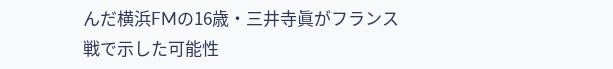んだ横浜FMの16歳・三井寺眞がフランス戦で示した可能性